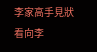李家高手見狀看向李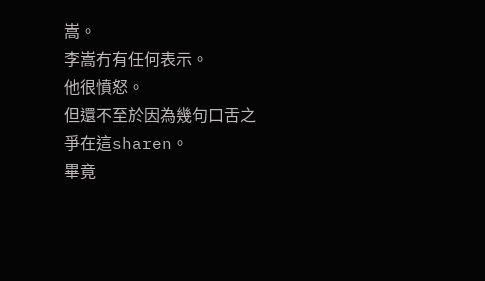嵩。
李嵩冇有任何表示。
他很憤怒。
但還不至於因為幾句口舌之爭在這sharen。
畢竟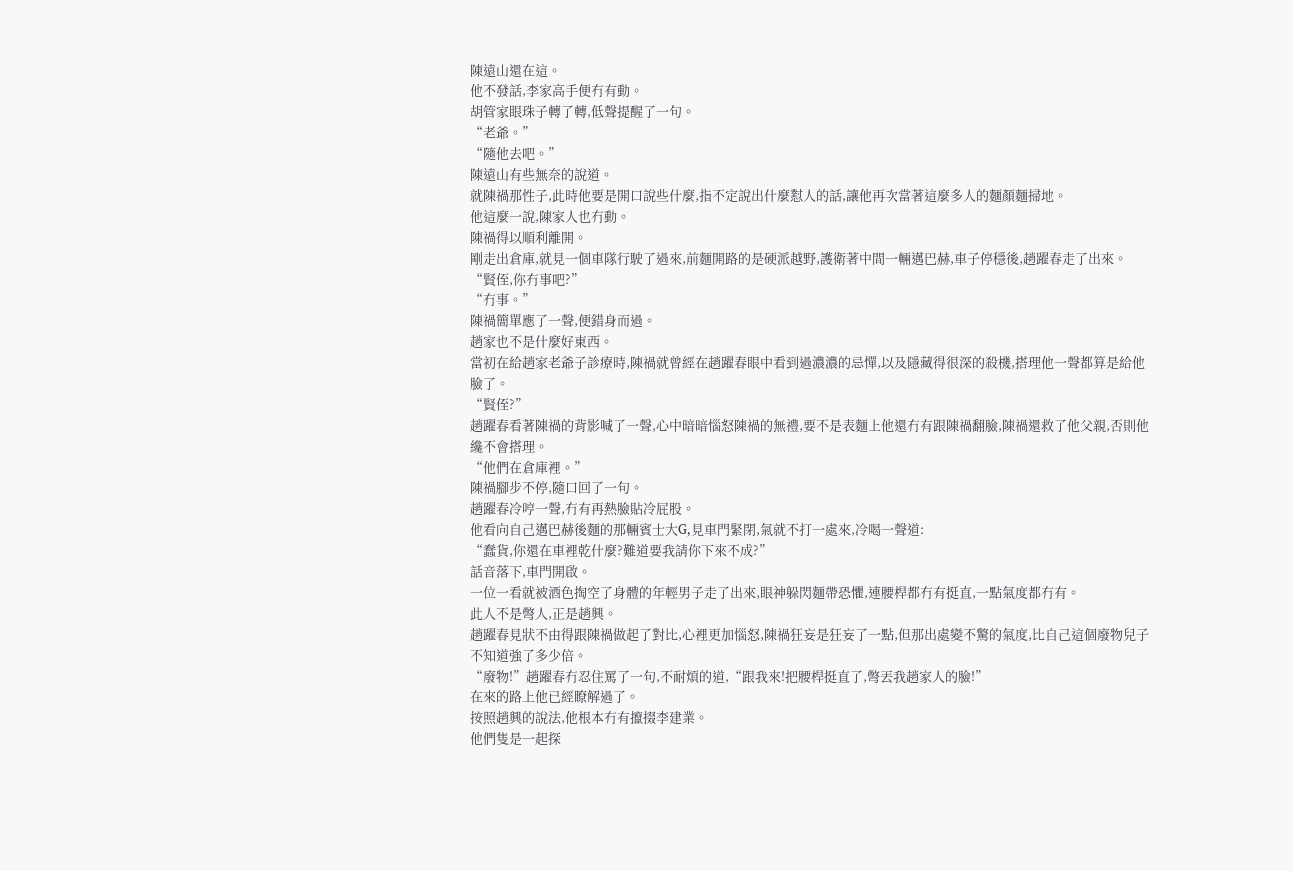陳遠山還在這。
他不發話,李家高手便冇有動。
胡管家眼珠子轉了轉,低聲提醒了一句。
“老爺。”
“隨他去吧。”
陳遠山有些無奈的說道。
就陳禍那性子,此時他要是開口說些什麼,指不定說出什麼懟人的話,讓他再次當著這麼多人的麵顏麵掃地。
他這麼一說,陳家人也冇動。
陳禍得以順利離開。
剛走出倉庫,就見一個車隊行駛了過來,前麵開路的是硬派越野,護衛著中間一輛邁巴赫,車子停穩後,趙躍春走了出來。
“賢侄,你冇事吧?”
“冇事。”
陳禍簡單應了一聲,便錯身而過。
趙家也不是什麼好東西。
當初在給趙家老爺子診療時,陳禍就曾經在趙躍春眼中看到過濃濃的忌憚,以及隱藏得很深的殺機,搭理他一聲都算是給他臉了。
“賢侄?”
趙躍春看著陳禍的背影喊了一聲,心中暗暗惱怒陳禍的無禮,要不是表麵上他還冇有跟陳禍翻臉,陳禍還救了他父親,否則他纔不會搭理。
“他們在倉庫裡。”
陳禍腳步不停,隨口回了一句。
趙躍春冷哼一聲,冇有再熱臉貼冷屁股。
他看向自己邁巴赫後麵的那輛賓士大G,見車門緊閉,氣就不打一處來,冷喝一聲道:
“蠢貨,你還在車裡乾什麼?難道要我請你下來不成?”
話音落下,車門開啟。
一位一看就被酒色掏空了身體的年輕男子走了出來,眼神躲閃麵帶恐懼,連腰桿都冇有挺直,一點氣度都冇有。
此人不是彆人,正是趙興。
趙躍春見狀不由得跟陳禍做起了對比,心裡更加惱怒,陳禍狂妄是狂妄了一點,但那出處變不驚的氣度,比自己這個廢物兒子不知道強了多少倍。
“廢物!”趙躍春冇忍住罵了一句,不耐煩的道,“跟我來!把腰桿挺直了,彆丟我趙家人的臉!”
在來的路上他已經瞭解過了。
按照趙興的說法,他根本冇有攛掇李建業。
他們隻是一起探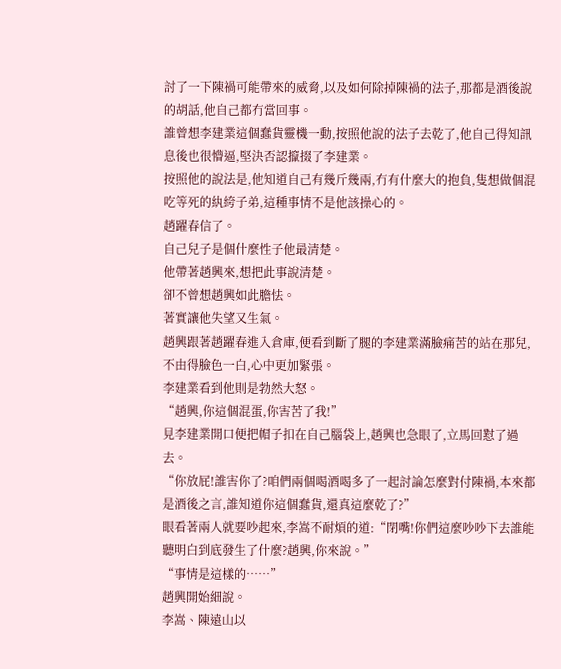討了一下陳禍可能帶來的威脅,以及如何除掉陳禍的法子,那都是酒後說的胡話,他自己都冇當回事。
誰曾想李建業這個蠢貨靈機一動,按照他說的法子去乾了,他自己得知訊息後也很懵逼,堅決否認攛掇了李建業。
按照他的說法是,他知道自己有幾斤幾兩,冇有什麼大的抱負,隻想做個混吃等死的紈絝子弟,這種事情不是他該操心的。
趙躍春信了。
自己兒子是個什麼性子他最清楚。
他帶著趙興來,想把此事說清楚。
卻不曾想趙興如此膽怯。
著實讓他失望又生氣。
趙興跟著趙躍春進入倉庫,便看到斷了腿的李建業滿臉痛苦的站在那兒,不由得臉色一白,心中更加緊張。
李建業看到他則是勃然大怒。
“趙興,你這個混蛋,你害苦了我!”
見李建業開口便把帽子扣在自己腦袋上,趙興也急眼了,立馬回懟了過去。
“你放屁!誰害你了?咱們兩個喝酒喝多了一起討論怎麼對付陳禍,本來都是酒後之言,誰知道你這個蠢貨,還真這麼乾了?”
眼看著兩人就要吵起來,李嵩不耐煩的道:“閉嘴!你們這麼吵吵下去誰能聽明白到底發生了什麼?趙興,你來說。”
“事情是這樣的……”
趙興開始細說。
李嵩、陳遠山以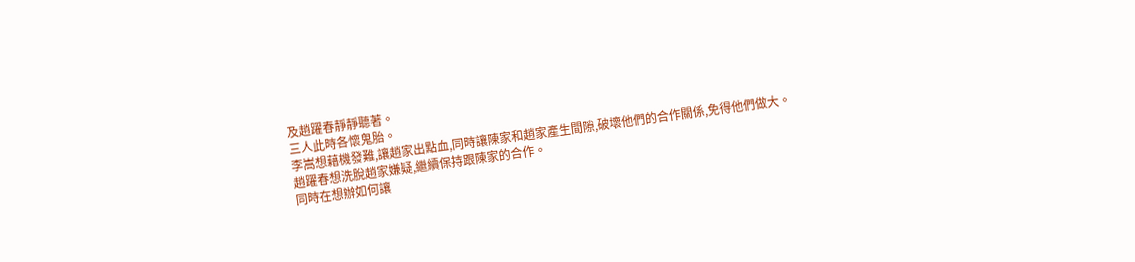及趙躍春靜靜聽著。
三人此時各懷鬼胎。
李嵩想藉機發難,讓趙家出點血,同時讓陳家和趙家產生間隙,破壞他們的合作關係,免得他們做大。
趙躍春想洗脫趙家嫌疑,繼續保持跟陳家的合作。
同時在想辦如何讓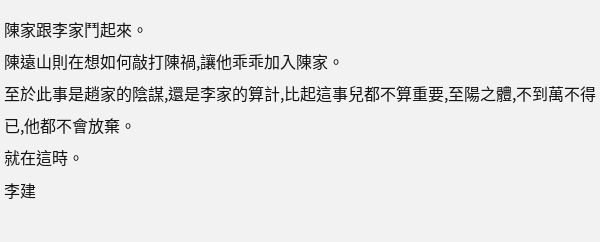陳家跟李家鬥起來。
陳遠山則在想如何敲打陳禍,讓他乖乖加入陳家。
至於此事是趙家的陰謀,還是李家的算計,比起這事兒都不算重要,至陽之體,不到萬不得已,他都不會放棄。
就在這時。
李建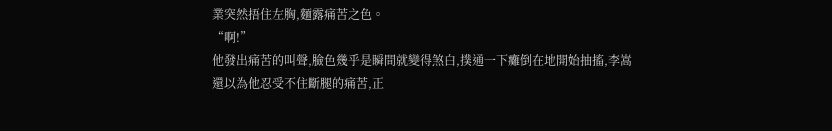業突然捂住左胸,麵露痛苦之色。
“啊!”
他發出痛苦的叫聲,臉色幾乎是瞬間就變得煞白,撲通一下癱倒在地開始抽搐,李嵩還以為他忍受不住斷腿的痛苦,正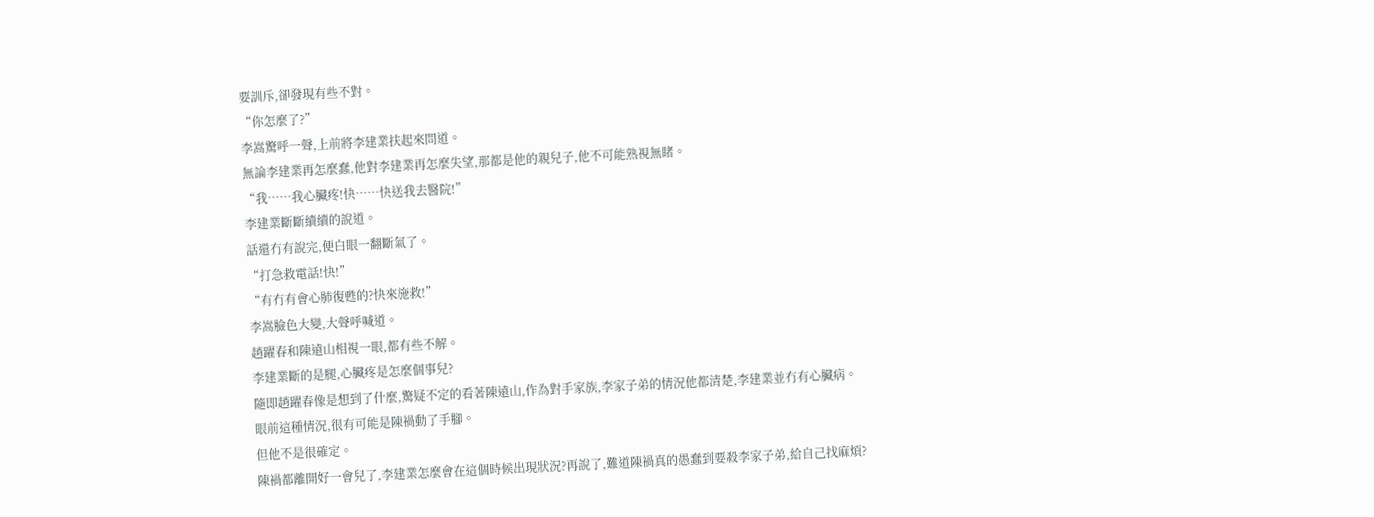要訓斥,卻發現有些不對。
“你怎麼了?”
李嵩驚呼一聲,上前將李建業扶起來問道。
無論李建業再怎麼蠢,他對李建業再怎麼失望,那都是他的親兒子,他不可能熟視無睹。
“我……我心臟疼!快……快送我去醫院!”
李建業斷斷續續的說道。
話還冇有說完,便白眼一翻斷氣了。
“打急救電話!快!”
“有冇有會心肺復甦的?快來施救!”
李嵩臉色大變,大聲呼喊道。
趙躍春和陳遠山相視一眼,都有些不解。
李建業斷的是腿,心臟疼是怎麼個事兒?
隨即趙躍春像是想到了什麼,驚疑不定的看著陳遠山,作為對手家族,李家子弟的情況他都清楚,李建業並冇有心臟病。
眼前這種情況,很有可能是陳禍動了手腳。
但他不是很確定。
陳禍都離開好一會兒了,李建業怎麼會在這個時候出現狀況?再說了,難道陳禍真的愚蠢到要殺李家子弟,給自己找麻煩?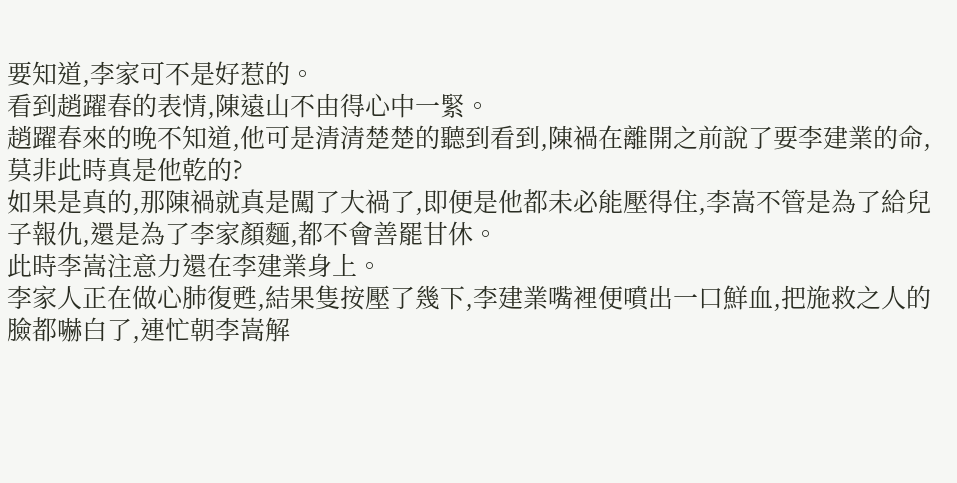要知道,李家可不是好惹的。
看到趙躍春的表情,陳遠山不由得心中一緊。
趙躍春來的晚不知道,他可是清清楚楚的聽到看到,陳禍在離開之前說了要李建業的命,莫非此時真是他乾的?
如果是真的,那陳禍就真是闖了大禍了,即便是他都未必能壓得住,李嵩不管是為了給兒子報仇,還是為了李家顏麵,都不會善罷甘休。
此時李嵩注意力還在李建業身上。
李家人正在做心肺復甦,結果隻按壓了幾下,李建業嘴裡便噴出一口鮮血,把施救之人的臉都嚇白了,連忙朝李嵩解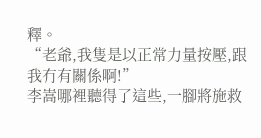釋。
“老爺,我隻是以正常力量按壓,跟我冇有關係啊!”
李嵩哪裡聽得了這些,一腳將施救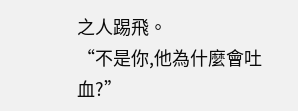之人踢飛。
“不是你,他為什麼會吐血?”